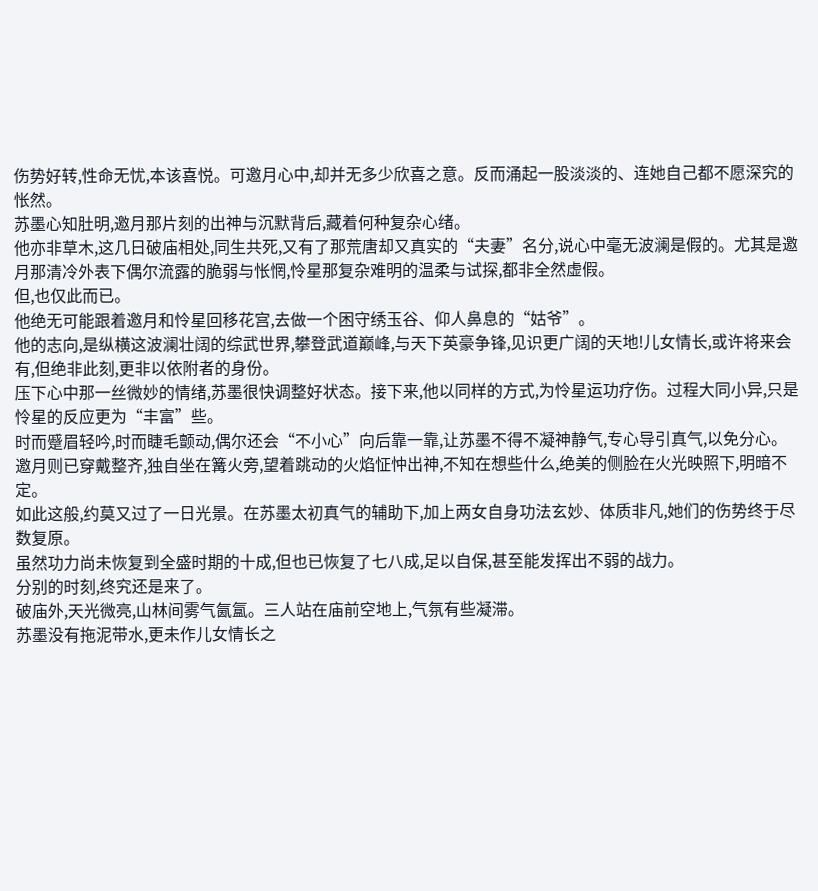伤势好转,性命无忧,本该喜悦。可邀月心中,却并无多少欣喜之意。反而涌起一股淡淡的、连她自己都不愿深究的怅然。
苏墨心知肚明,邀月那片刻的出神与沉默背后,藏着何种复杂心绪。
他亦非草木,这几日破庙相处,同生共死,又有了那荒唐却又真实的“夫妻”名分,说心中毫无波澜是假的。尤其是邀月那清冷外表下偶尔流露的脆弱与怅惘,怜星那复杂难明的温柔与试探,都非全然虚假。
但,也仅此而已。
他绝无可能跟着邀月和怜星回移花宫,去做一个困守绣玉谷、仰人鼻息的“姑爷”。
他的志向,是纵横这波澜壮阔的综武世界,攀登武道巅峰,与天下英豪争锋,见识更广阔的天地!儿女情长,或许将来会有,但绝非此刻,更非以依附者的身份。
压下心中那一丝微妙的情绪,苏墨很快调整好状态。接下来,他以同样的方式,为怜星运功疗伤。过程大同小异,只是怜星的反应更为“丰富”些。
时而蹙眉轻吟,时而睫毛颤动,偶尔还会“不小心”向后靠一靠,让苏墨不得不凝神静气,专心导引真气,以免分心。
邀月则已穿戴整齐,独自坐在篝火旁,望着跳动的火焰怔忡出神,不知在想些什么,绝美的侧脸在火光映照下,明暗不定。
如此这般,约莫又过了一日光景。在苏墨太初真气的辅助下,加上两女自身功法玄妙、体质非凡,她们的伤势终于尽数复原。
虽然功力尚未恢复到全盛时期的十成,但也已恢复了七八成,足以自保,甚至能发挥出不弱的战力。
分别的时刻,终究还是来了。
破庙外,天光微亮,山林间雾气氤氲。三人站在庙前空地上,气氛有些凝滞。
苏墨没有拖泥带水,更未作儿女情长之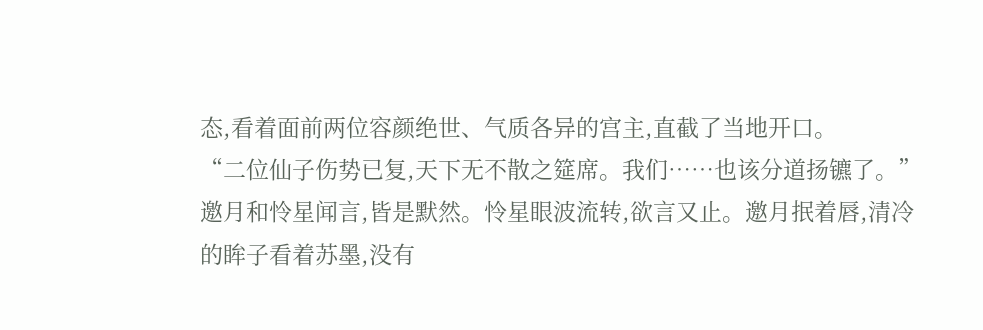态,看着面前两位容颜绝世、气质各异的宫主,直截了当地开口。
“二位仙子伤势已复,天下无不散之筵席。我们……也该分道扬镳了。”
邀月和怜星闻言,皆是默然。怜星眼波流转,欲言又止。邀月抿着唇,清冷的眸子看着苏墨,没有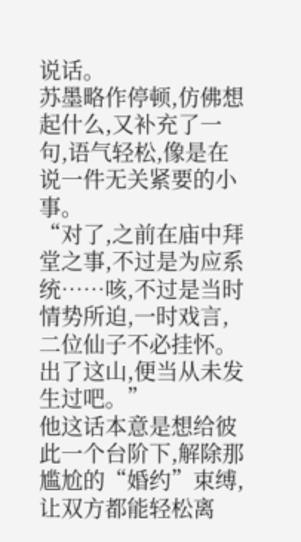说话。
苏墨略作停顿,仿佛想起什么,又补充了一句,语气轻松,像是在说一件无关紧要的小事。
“对了,之前在庙中拜堂之事,不过是为应系统……咳,不过是当时情势所迫,一时戏言,二位仙子不必挂怀。出了这山,便当从未发生过吧。”
他这话本意是想给彼此一个台阶下,解除那尴尬的“婚约”束缚,让双方都能轻松离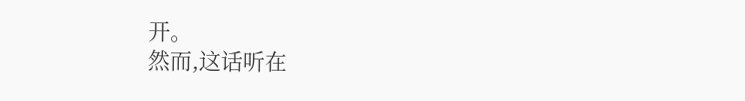开。
然而,这话听在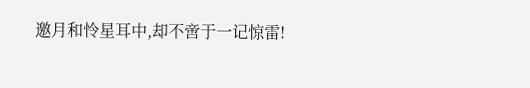邀月和怜星耳中,却不啻于一记惊雷!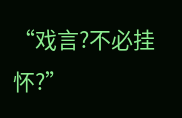“戏言?不必挂怀?”